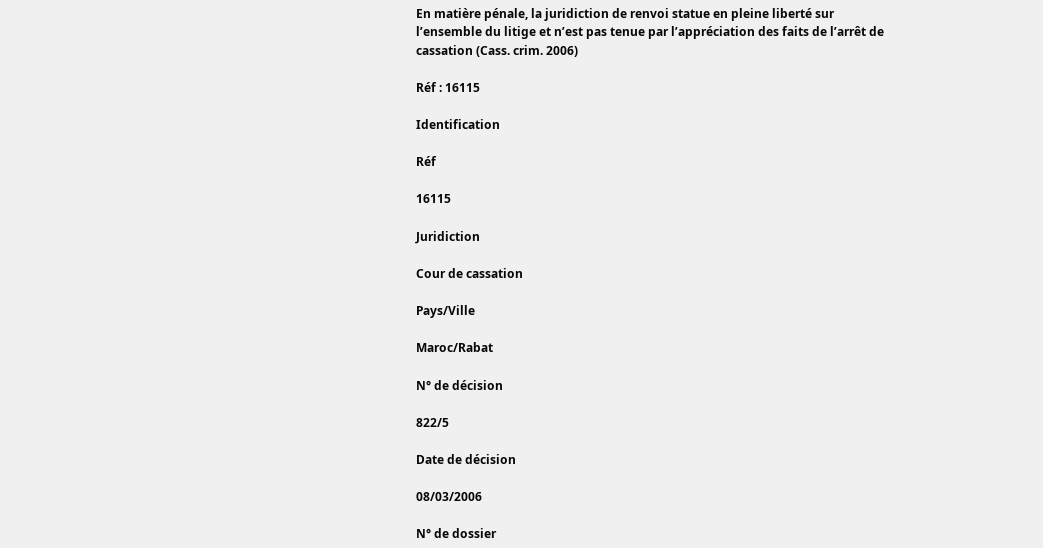En matière pénale, la juridiction de renvoi statue en pleine liberté sur l’ensemble du litige et n’est pas tenue par l’appréciation des faits de l’arrêt de cassation (Cass. crim. 2006)

Réf : 16115

Identification

Réf

16115

Juridiction

Cour de cassation

Pays/Ville

Maroc/Rabat

N° de décision

822/5

Date de décision

08/03/2006

N° de dossier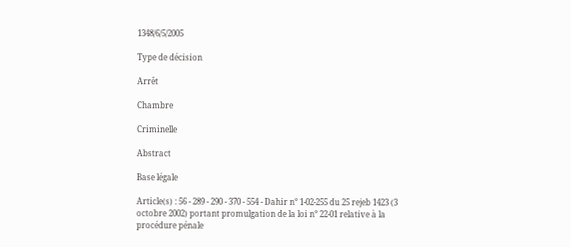1348/6/5/2005

Type de décision

Arrêt

Chambre

Criminelle

Abstract

Base légale

Article(s) : 56 - 289 - 290 - 370 - 554 - Dahir n° 1-02-255 du 25 rejeb 1423 (3 octobre 2002) portant promulgation de la loi n° 22-01 relative à la procédure pénale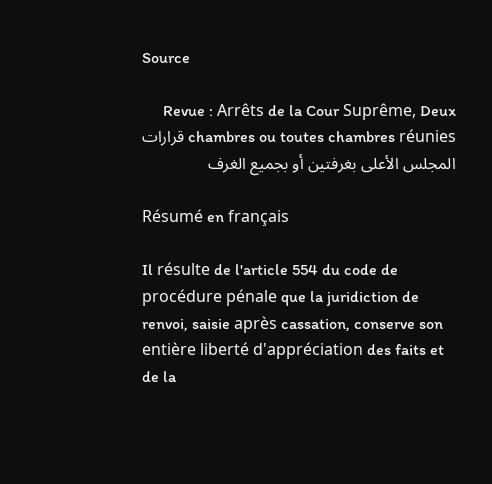Source

Revue : Arrêts de la Cour Suprême, Deux chambres ou toutes chambres réunies قرارات المجلس الأعلى بغرفتين أو بجميع الغرف

Résumé en français

Il résulte de l'article 554 du code de procédure pénale que la juridiction de renvoi, saisie après cassation, conserve son entière liberté d'appréciation des faits et de la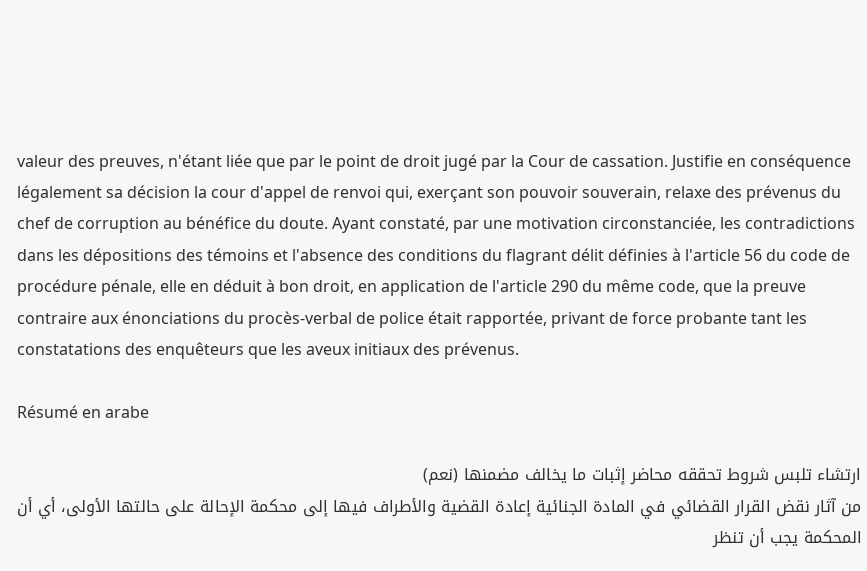valeur des preuves, n'étant liée que par le point de droit jugé par la Cour de cassation. Justifie en conséquence légalement sa décision la cour d'appel de renvoi qui, exerçant son pouvoir souverain, relaxe des prévenus du chef de corruption au bénéfice du doute. Ayant constaté, par une motivation circonstanciée, les contradictions dans les dépositions des témoins et l'absence des conditions du flagrant délit définies à l'article 56 du code de procédure pénale, elle en déduit à bon droit, en application de l'article 290 du même code, que la preuve contraire aux énonciations du procès-verbal de police était rapportée, privant de force probante tant les constatations des enquêteurs que les aveux initiaux des prévenus.

Résumé en arabe

ارتشاء تلبس شروط تحققه محاضر إثبات ما يخالف مضمنها (نعم)
من آثار نقض القرار القضائي في المادة الجنائية إعادة القضية والأطراف فيها إلى محكمة الإحالة على حالتها الأولى، أي أن المحكمة يجب أن تنظر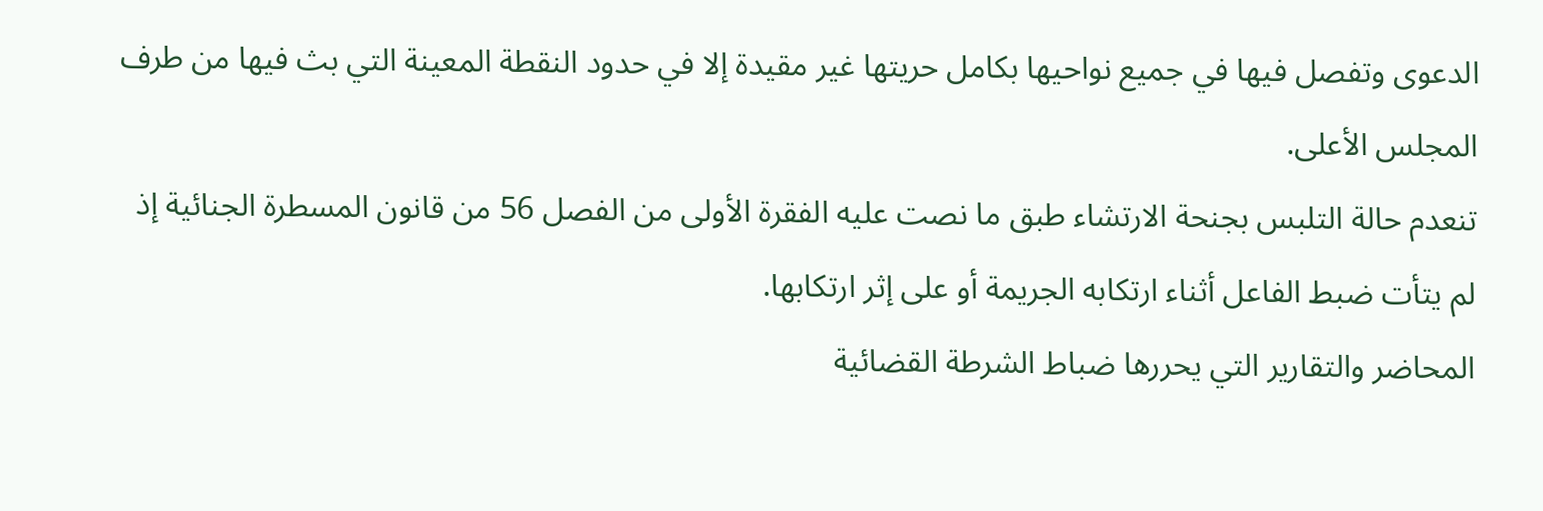الدعوى وتفصل فيها في جميع نواحيها بكامل حريتها غير مقيدة إلا في حدود النقطة المعينة التي بث فيها من طرف المجلس الأعلى.
تنعدم حالة التلبس بجنحة الارتشاء طبق ما نصت عليه الفقرة الأولى من الفصل 56 من قانون المسطرة الجنائية إذ لم يتأت ضبط الفاعل أثناء ارتكابه الجريمة أو على إثر ارتكابها.
المحاضر والتقارير التي يحررها ضباط الشرطة القضائية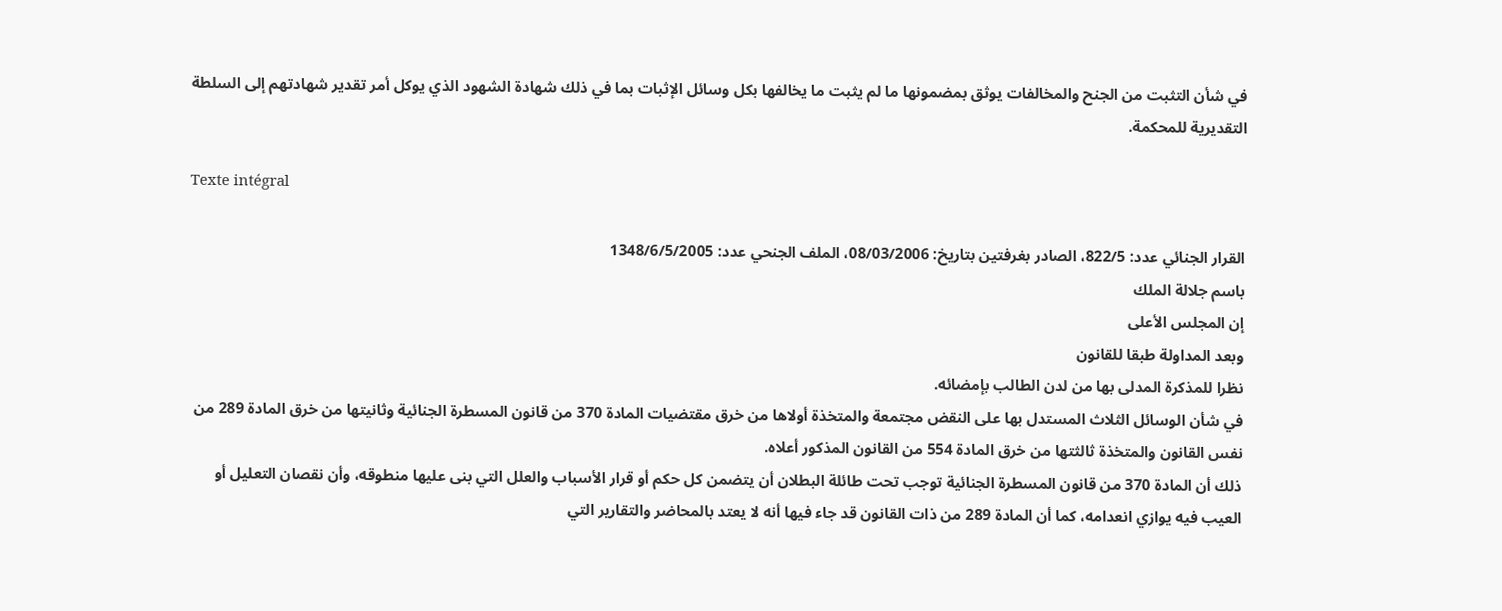في شأن التثبت من الجنح والمخالفات يوثق بمضمونها ما لم يثبت ما يخالفها بكل وسائل الإثبات بما في ذلك شهادة الشهود الذي يوكل أمر تقدير شهادتهم إلى السلطة التقديرية للمحكمة.

Texte intégral

القرار الجنائي عدد: 822/5، الصادر بغرفتين بتاريخ: 08/03/2006، الملف الجنحي عدد: 1348/6/5/2005
باسم جلالة الملك
إن المجلس الأعلى
وبعد المداولة طبقا للقانون
نظرا للمذكرة المدلى بها من لدن الطالب بإمضائه.
في شأن الوسائل الثلاث المستدل بها على النقض مجتمعة والمتخذة أولاها من خرق مقتضيات المادة 370 من قانون المسطرة الجنائية وثانيتها من خرق المادة 289 من نفس القانون والمتخذة ثالثتها من خرق المادة 554 من القانون المذكور أعلاه.
ذلك أن المادة 370 من قانون المسطرة الجنائية توجب تحت طائلة البطلان أن يتضمن كل حكم أو قرار الأسباب والعلل التي بنى عليها منطوقه، وأن نقصان التعليل أو العيب فيه يوازي انعدامه، كما أن المادة 289 من ذات القانون قد جاء فيها أنه لا يعتد بالمحاضر والتقارير التي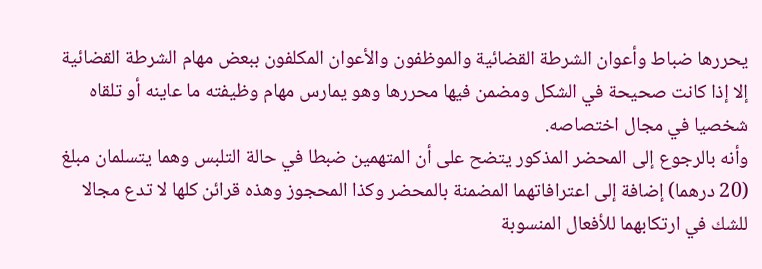يحررها ضباط وأعوان الشرطة القضائية والموظفون والأعوان المكلفون ببعض مهام الشرطة القضائية إلا إذا كانت صحيحة في الشكل ومضمن فيها محررها وهو يمارس مهام وظيفته ما عاينه أو تلقاه شخصيا في مجال اختصاصه.
وأنه بالرجوع إلى المحضر المذكور يتضح على أن المتهمين ضبطا في حالة التلبس وهما يتسلمان مبلغ (20 درهما) إضافة إلى اعترافاتهما المضمنة بالمحضر وكذا المحجوز وهذه قرائن كلها لا تدع مجالا للشك في ارتكابهما للأفعال المنسوبة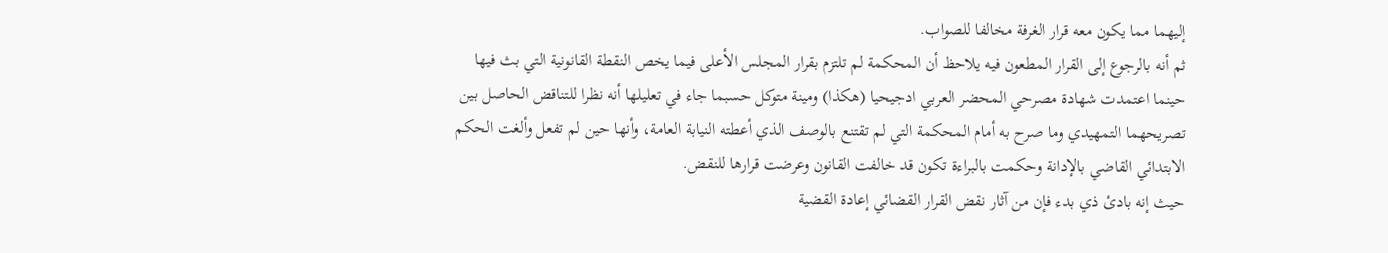إليهما مما يكون معه قرار الغرفة مخالفا للصواب.
ثم أنه بالرجوع إلى القرار المطعون فيه يلاحظ أن المحكمة لم تلتزم بقرار المجلس الأعلى فيما يخص النقطة القانونية التي بث فيها حينما اعتمدت شهادة مصرحي المحضر العربي ادجيحيا (هكذا) ومينة متوكل حسبما جاء في تعليلها أنه نظرا للتناقض الحاصل بين تصريحهما التمهيدي وما صرح به أمام المحكمة التي لم تقتنع بالوصف الذي أعطته النيابة العامة، وأنها حين لم تفعل وألغت الحكم الابتدائي القاضي بالإدانة وحكمت بالبراءة تكون قد خالفت القانون وعرضت قرارها للنقض.
حيث إنه بادئ ذي بدء فإن من آثار نقض القرار القضائي إعادة القضية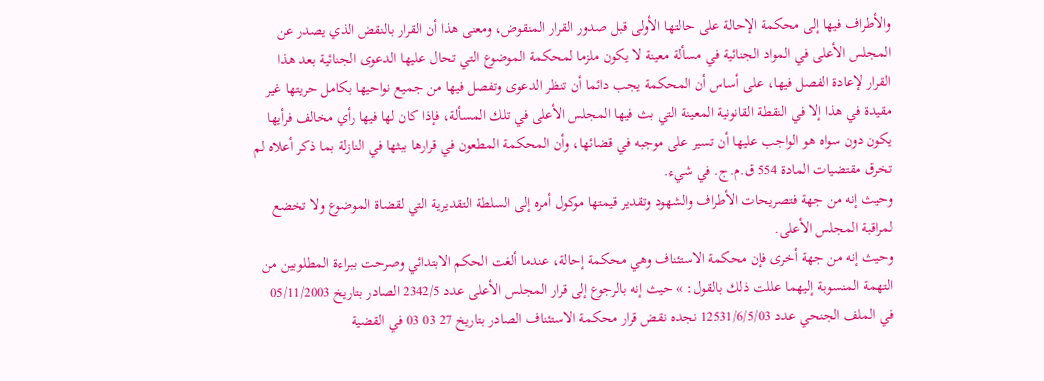والأطراف فيها إلى محكمة الإحالة على حالتها الأولى قبل صدور القرار المنقوض، ومعنى هذا أن القرار بالنقض الذي يصدر عن المجلس الأعلى في المواد الجنائية في مسألة معينة لا يكون ملزما لمحكمة الموضوع التي تحال عليها الدعوى الجنائية بعد هذا القرار لإعادة الفصل فيها، على أساس أن المحكمة يجب دائما أن تنظر الدعوى وتفصل فيها من جميع نواحيها بكامل حريتها غير مقيدة في هذا إلا في النقطة القانونية المعينة التي بث فيها المجلس الأعلى في تلك المسألة، فإذا كان لها فيها رأي مخالف فرأيها يكون دون سواه هو الواجب عليها أن تسير على موجبه في قضائها، وأن المحكمة المطعون في قرارها ببثها في النازلة بما ذكر أعلاه لم تخرق مقتضيات المادة 554 ق.م.ج. في شيء.
وحيث إنه من جهة فتصريحات الأطراف والشهود وتقدير قيمتها موكول أمره إلى السلطة التقديرية التي لقضاة الموضوع ولا تخضع لمراقبة المجلس الأعلى.
وحيث إنه من جهة أخرى فإن محكمة الاستئناف وهي محكمة إحالة، عندما ألغت الحكم الابتدائي وصرحت ببراءة المطلوبين من التهمة المنسوبة إليهما عللت ذلك بالقول: » حيث إنه بالرجوع إلى قرار المجلس الأعلى عدد 2342/5 الصادر بتاريخ 05/11/2003 في الملف الجنحي عدد 12531/6/5/03 نجده نقض قرار محكمة الاستئناف الصادر بتاريخ 27 03 03 في القضية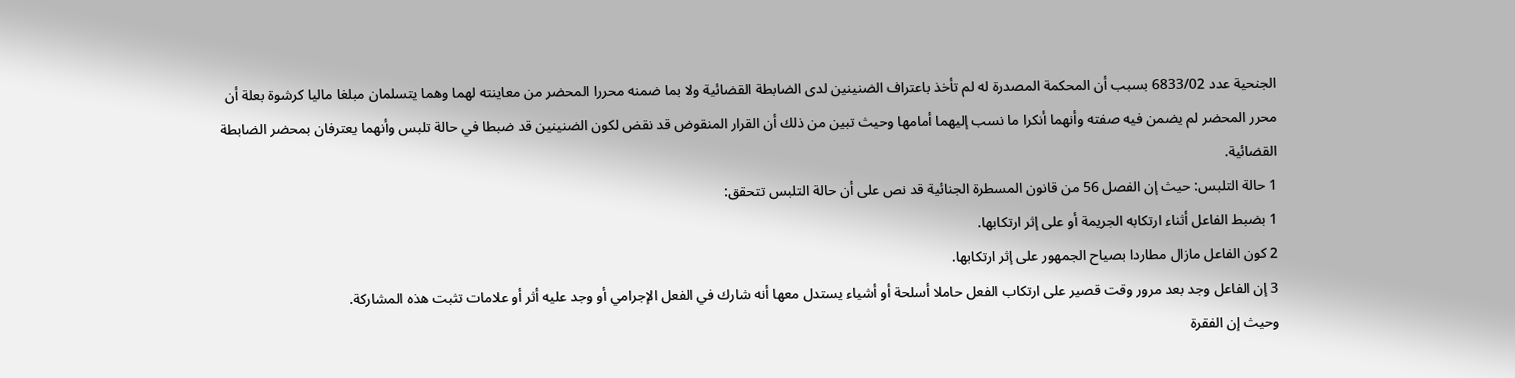الجنحية عدد 6833/02 بسبب أن المحكمة المصدرة له لم تأخذ باعتراف الضنينين لدى الضابطة القضائية ولا بما ضمنه محررا المحضر من معاينته لهما وهما يتسلمان مبلغا ماليا كرشوة بعلة أن محرر المحضر لم يضمن فيه صفته وأنهما أنكرا ما نسب إليهما أمامها وحيث تبين من ذلك أن القرار المنقوض قد نقض لكون الضنينين قد ضبطا في حالة تلبس وأنهما يعترفان بمحضر الضابطة القضائية.
1 حالة التلبس: حيث إن الفصل 56 من قانون المسطرة الجنائية قد نص على أن حالة التلبس تتحقق:
1 بضبط الفاعل أثناء ارتكابه الجريمة أو على إثر ارتكابها.
2 كون الفاعل مازال مطاردا بصياح الجمهور على إثر ارتكابها.
3 إن الفاعل وجد بعد مرور وقت قصير على ارتكاب الفعل حاملا أسلحة أو أشياء يستدل معها أنه شارك في الفعل الإجرامي أو وجد عليه أثر أو علامات تثبت هذه المشاركة.
وحيث إن الفقرة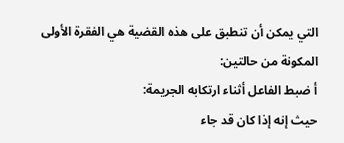التي يمكن أن تنطبق على هذه القضية هي الفقرة الأولى المكونة من حالتين:
أ ضبط الفاعل أثناء ارتكابه الجريمة:
حيث إنه إذا كان قد جاء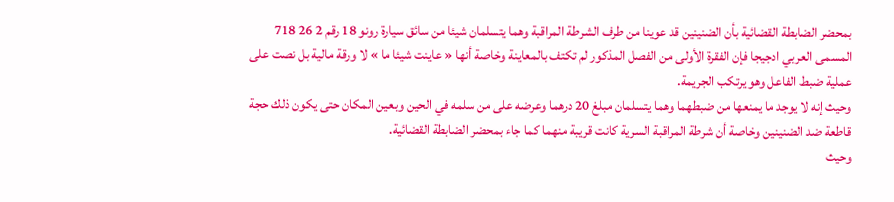بمحضر الضابطة القضائية بأن الضنينين قد عوينا من طرف الشرطة المراقبة وهما يتسلمان شيئا من سائق سيارة رونو 18 رقم 2 26 718 المسمى العربي ادجيجا فإن الفقرة الأولى من الفصل المذكور لم تكتف بالمعاينة وخاصة أنها « عاينت شيئا ما » لا ورقة مالية بل نصت على عملية ضبط الفاعل وهو يرتكب الجريمة.
وحيث إنه لا يوجد ما يمنعها من ضبطهما وهما يتسلمان مبلغ 20 درهما وعرضه على من سلمه في الحين وبعين المكان حتى يكون ذلك حجة قاطعة ضد الضنينين وخاصة أن شرطة المراقبة السرية كانت قريبة منهما كما جاء بمحضر الضابطة القضائية.
وحيث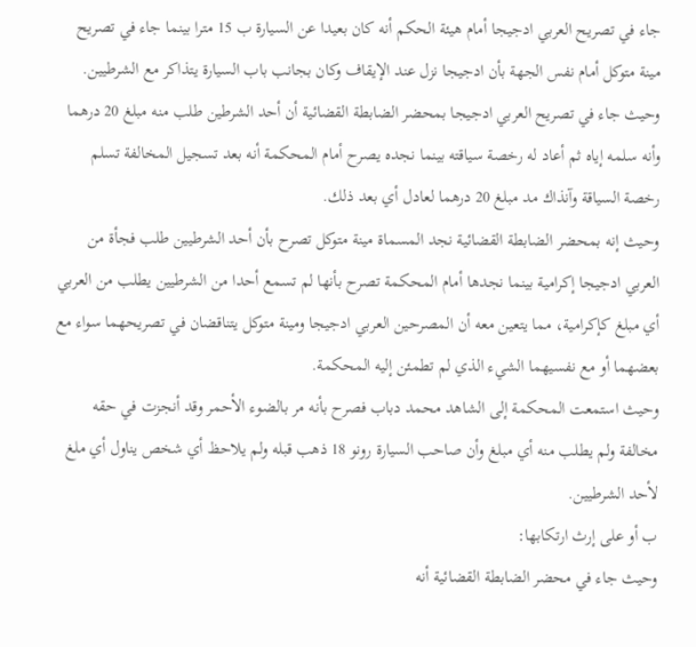جاء في تصريح العربي ادجيجا أمام هيئة الحكم أنه كان بعيدا عن السيارة ب 15 مترا بينما جاء في تصريح مينة متوكل أمام نفس الجهة بأن ادجيجا نزل عند الإيقاف وكان بجانب باب السيارة يتذاكر مع الشرطيين.
وحيث جاء في تصريح العربي ادجيجا بمحضر الضابطة القضائية أن أحد الشرطين طلب منه مبلغ 20 درهما وأنه سلمه إياه ثم أعاد له رخصة سياقته بينما نجده يصرح أمام المحكمة أنه بعد تسجيل المخالفة تسلم رخصة السياقة وآنذاك مد مبلغ 20 درهما لعادل أي بعد ذلك.
وحيث إنه بمحضر الضابطة القضائية نجد المسماة مينة متوكل تصرح بأن أحد الشرطيين طلب فجأة من العربي ادجيجا إكرامية بينما نجدها أمام المحكمة تصرح بأنها لم تسمع أحدا من الشرطيين يطلب من العربي أي مبلغ كإكرامية، مما يتعين معه أن المصرحين العربي ادجيجا ومينة متوكل يتناقضان في تصريحهما سواء مع بعضهما أو مع نفسيهما الشيء الذي لم تطمئن إليه المحكمة.
وحيث استمعت المحكمة إلى الشاهد محمد دباب فصرح بأنه مر بالضوء الأحمر وقد أنجزت في حقه مخالفة ولم يطلب منه أي مبلغ وأن صاحب السيارة رونو 18 ذهب قبله ولم يلاحظ أي شخص يناول أي ملغ لأحد الشرطيين.
ب أو على إرث ارتكابها:
وحيث جاء في محضر الضابطة القضائية أنه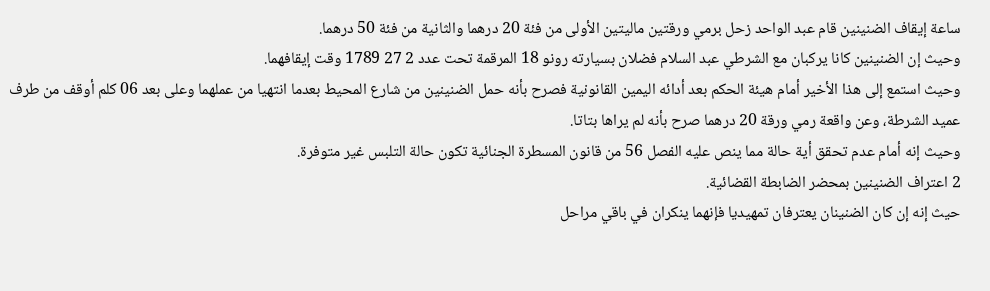ساعة إيقاف الضنينين قام عبد الواحد زحل برمي ورقتين ماليتين الأولى من فئة 20 درهما والثانية من فئة 50 درهما.
وحيث إن الضنينين كانا يركبان مع الشرطي عبد السلام فضلان بسيارته رونو 18 المرقمة تحت عدد 2 27 1789 وقت إيقافهما.
وحيث استمع إلى هذا الأخير أمام هيئة الحكم بعد أدائه اليمين القانونية فصرح بأنه حمل الضنينين من شارع المحيط بعدما انتهيا من عملهما وعلى بعد 06 كلم أوقف من طرف عميد الشرطة، وعن واقعة رمي ورقة 20 درهما صرح بأنه لم يراها بتاتا.
وحيث إنه أمام عدم تحقق أية حالة مما ينص عليه الفصل 56 من قانون المسطرة الجنائية تكون حالة التلبس غير متوفرة.
2 اعتراف الضنينين بمحضر الضابطة القضائية.
حيث إنه إن كان الضنينان يعترفان تمهيديا فإنهما ينكران في باقي مراحل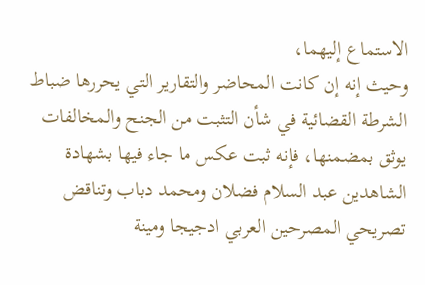الاستماع إليهما،
وحيث إنه إن كانت المحاضر والتقارير التي يحررها ضباط الشرطة القضائية في شأن التثبت من الجنح والمخالفات يوثق بمضمنها، فإنه ثبت عكس ما جاء فيها بشهادة الشاهدين عبد السلام فضلان ومحمد دباب وتناقض تصريحي المصرحين العربي ادجيجا ومينة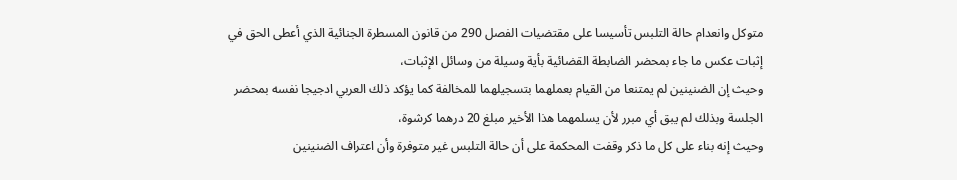متوكل وانعدام حالة التلبس تأسيسا على مقتضيات الفصل 290 من قانون المسطرة الجنائية الذي أعطى الحق في إثبات عكس ما جاء بمحضر الضابطة القضائية بأية وسيلة من وسائل الإثبات،
وحيث إن الضنينين لم يمتنعا من القيام بعملهما بتسجيلهما للمخالفة كما يؤكد ذلك العربي ادجيجا نفسه بمحضر الجلسة وبذلك لم يبق أي مبرر لأن يسلمهما هذا الأخير مبلغ 20 درهما كرشوة،
وحيث إنه بناء على كل ما ذكر وقفت المحكمة على أن حالة التلبس غير متوفرة وأن اعتراف الضنينين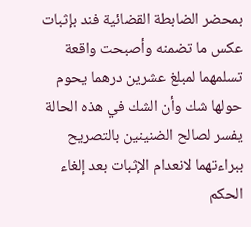بمحضر الضابطة القضائية فند بإثبات عكس ما تضمنه وأصبحت واقعة تسلمهما لمبلغ عشرين درهما يحوم حولها شك وأن الشك في هذه الحالة يفسر لصالح الضنينين بالتصريح ببراءتهما لانعدام الإثبات بعد إلغاء الحكم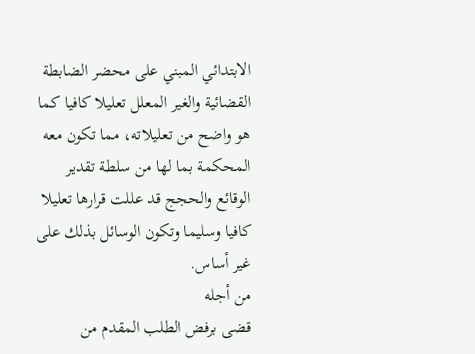الابتدائي المبني على محضر الضابطة القضائية والغير المعلل تعليلا كافيا كما هو واضح من تعليلاته، مما تكون معه المحكمة بما لها من سلطة تقدير الوقائع والحجج قد عللت قرارها تعليلا كافيا وسليما وتكون الوسائل بذلك على غير أساس.
من أجله
قضى برفض الطلب المقدم من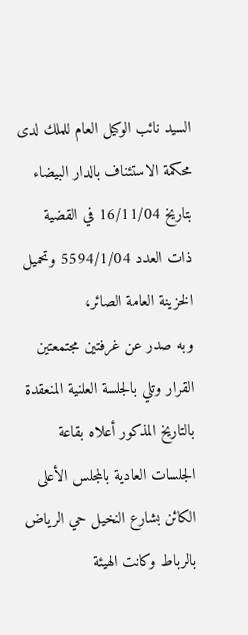السيد نائب الوكيل العام للملك لدى محكمة الاستئناف بالدار البيضاء بتاريخ 16/11/04 في القضية ذات العدد 5594/1/04 وتحميل الخزينة العامة الصائر،
وبه صدر عن غرفتين مجتمعتين القرار وتلي بالجلسة العلنية المنعقدة بالتاريخ المذكور أعلاه بقاعة الجلسات العادية بالمجلس الأعلى الكائن بشارع النخيل حي الرياض بالرباط وكانت الهيئة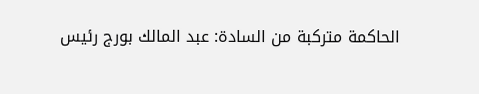الحاكمة متركبة من السادة: عبد المالك بورج رئيس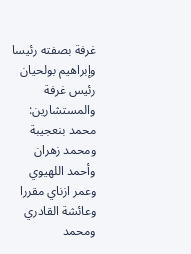غرفة بصفته رئيسا وإبراهيم بولحيان رئيس غرفة والمستشارين: محمد بنعجيبة ومحمد زهران وأحمد اللهيوي وعمر ازناي مقررا وعائشة القادري ومحمد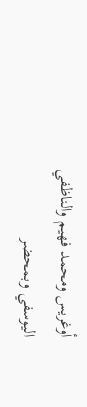أوغريس ومحمد فهيم والناظفي اليوسفي وبمحضر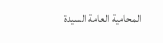المحامية العامة السيدة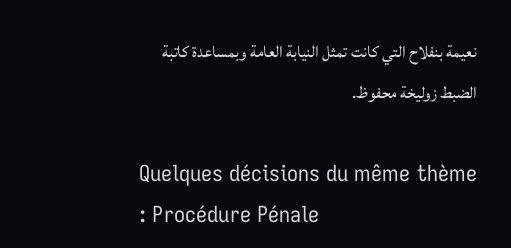نعيمة بنفلاح التي كانت تمثل النيابة العامة وبمساعدة كاتبة الضبط زوليخة محفوظ.

Quelques décisions du même thème : Procédure Pénale